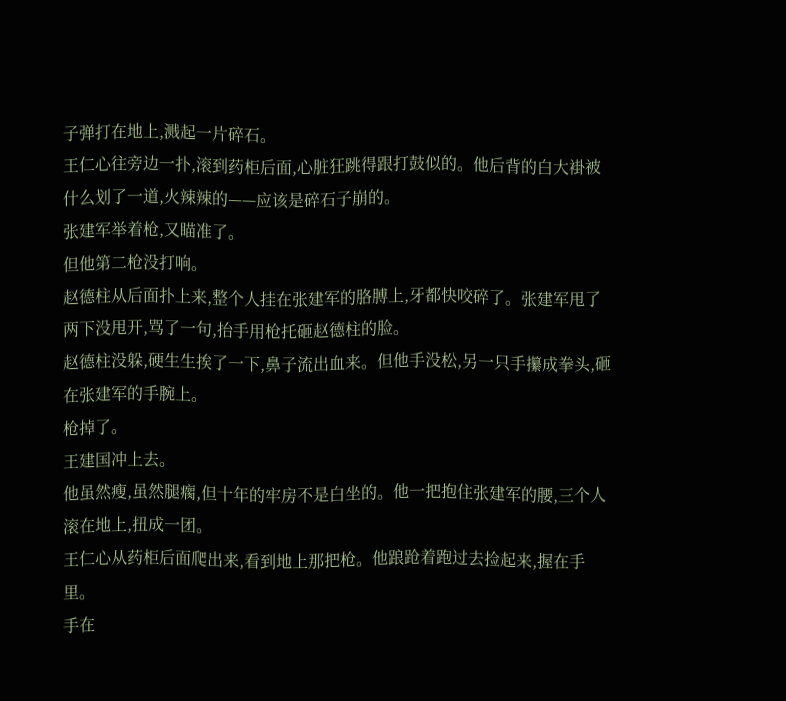子弹打在地上,溅起一片碎石。
王仁心往旁边一扑,滚到药柜后面,心脏狂跳得跟打鼓似的。他后背的白大褂被什么划了一道,火辣辣的——应该是碎石子崩的。
张建军举着枪,又瞄准了。
但他第二枪没打响。
赵德柱从后面扑上来,整个人挂在张建军的胳膊上,牙都快咬碎了。张建军甩了两下没甩开,骂了一句,抬手用枪托砸赵德柱的脸。
赵德柱没躲,硬生生挨了一下,鼻子流出血来。但他手没松,另一只手攥成拳头,砸在张建军的手腕上。
枪掉了。
王建国冲上去。
他虽然瘦,虽然腿瘸,但十年的牢房不是白坐的。他一把抱住张建军的腰,三个人滚在地上,扭成一团。
王仁心从药柜后面爬出来,看到地上那把枪。他踉跄着跑过去捡起来,握在手里。
手在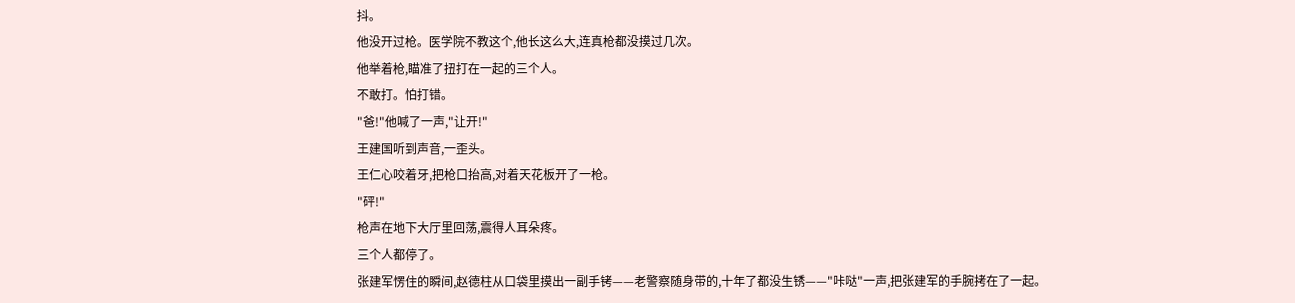抖。
他没开过枪。医学院不教这个,他长这么大,连真枪都没摸过几次。
他举着枪,瞄准了扭打在一起的三个人。
不敢打。怕打错。
"爸!"他喊了一声,"让开!"
王建国听到声音,一歪头。
王仁心咬着牙,把枪口抬高,对着天花板开了一枪。
"砰!"
枪声在地下大厅里回荡,震得人耳朵疼。
三个人都停了。
张建军愣住的瞬间,赵德柱从口袋里摸出一副手铐——老警察随身带的,十年了都没生锈——"咔哒"一声,把张建军的手腕拷在了一起。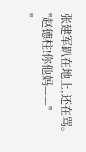张建军趴在地上,还在骂。
"赵德柱!你他妈——"
"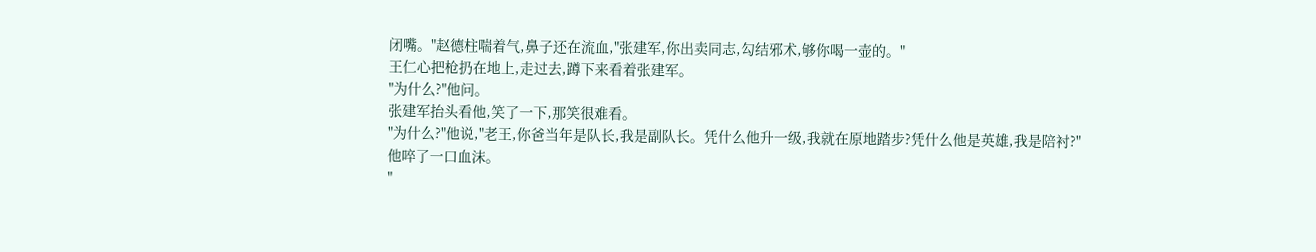闭嘴。"赵德柱喘着气,鼻子还在流血,"张建军,你出卖同志,勾结邪术,够你喝一壶的。"
王仁心把枪扔在地上,走过去,蹲下来看着张建军。
"为什么?"他问。
张建军抬头看他,笑了一下,那笑很难看。
"为什么?"他说,"老王,你爸当年是队长,我是副队长。凭什么他升一级,我就在原地踏步?凭什么他是英雄,我是陪衬?"
他啐了一口血沫。
"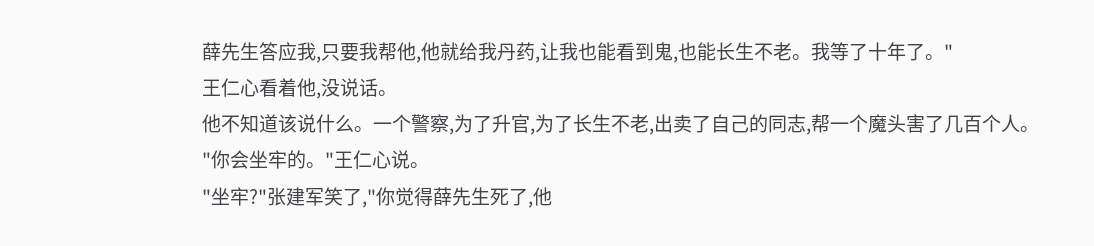薛先生答应我,只要我帮他,他就给我丹药,让我也能看到鬼,也能长生不老。我等了十年了。"
王仁心看着他,没说话。
他不知道该说什么。一个警察,为了升官,为了长生不老,出卖了自己的同志,帮一个魔头害了几百个人。
"你会坐牢的。"王仁心说。
"坐牢?"张建军笑了,"你觉得薛先生死了,他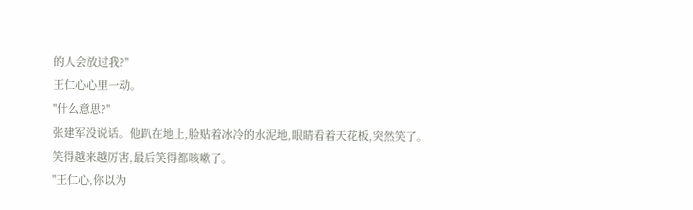的人会放过我?"
王仁心心里一动。
"什么意思?"
张建军没说话。他趴在地上,脸贴着冰冷的水泥地,眼睛看着天花板,突然笑了。
笑得越来越厉害,最后笑得都咳嗽了。
"王仁心,你以为